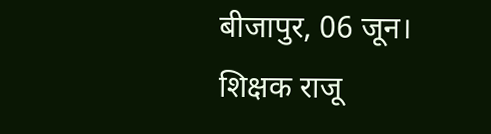बीजापुर, 06 जून।
शिक्षक राजू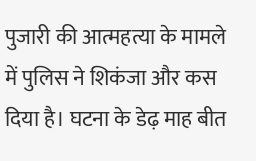पुजारी की आत्महत्या के मामले में पुलिस ने शिकंजा और कस दिया है। घटना के डेढ़ माह बीत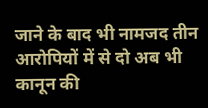जाने के बाद भी नामजद तीन आरोपियों में से दो अब भी कानून की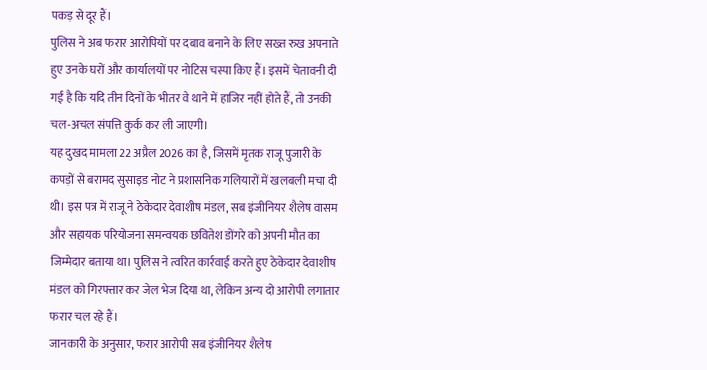पकड़ से दूर हैं।
पुलिस ने अब फरार आरोपियों पर दबाव बनाने के लिए सख्त रुख अपनाते हुए उनके घरों और कार्यालयों पर नोटिस चस्पा किए हैं। इसमें चेतावनी दी गई है कि यदि तीन दिनों के भीतर वे थाने में हाजिर नहीं होते हैं, तो उनकी चल-अचल संपत्ति कुर्क कर ली जाएगी।
यह दुखद मामला 22 अप्रैल 2026 का है, जिसमें मृतक राजू पुजारी के कपड़ों से बरामद सुसाइड नोट ने प्रशासनिक गलियारों में खलबली मचा दी थी। इस पत्र में राजू ने ठेकेदार देवाशीष मंडल, सब इंजीनियर शैलेष वासम और सहायक परियोजना समन्वयक छवितेश डोंगरे को अपनी मौत का जिम्मेदार बताया था। पुलिस ने त्वरित कार्रवाई करते हुए ठेकेदार देवाशीष मंडल को गिरफ्तार कर जेल भेज दिया था, लेकिन अन्य दो आरोपी लगातार फरार चल रहे हैं।
जानकारी के अनुसार, फरार आरोपी सब इंजीनियर शैलेष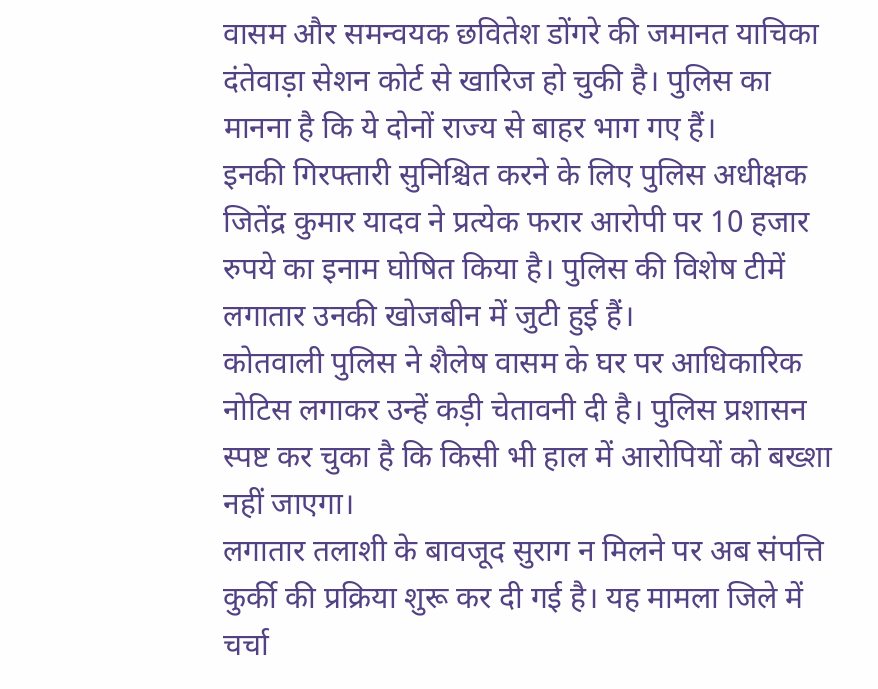वासम और समन्वयक छवितेश डोंगरे की जमानत याचिका दंतेवाड़ा सेशन कोर्ट से खारिज हो चुकी है। पुलिस का मानना है कि ये दोनों राज्य से बाहर भाग गए हैं।
इनकी गिरफ्तारी सुनिश्चित करने के लिए पुलिस अधीक्षक जितेंद्र कुमार यादव ने प्रत्येक फरार आरोपी पर 10 हजार रुपये का इनाम घोषित किया है। पुलिस की विशेष टीमें लगातार उनकी खोजबीन में जुटी हुई हैं।
कोतवाली पुलिस ने शैलेष वासम के घर पर आधिकारिक नोटिस लगाकर उन्हें कड़ी चेतावनी दी है। पुलिस प्रशासन स्पष्ट कर चुका है कि किसी भी हाल में आरोपियों को बख्शा नहीं जाएगा।
लगातार तलाशी के बावजूद सुराग न मिलने पर अब संपत्ति कुर्की की प्रक्रिया शुरू कर दी गई है। यह मामला जिले में चर्चा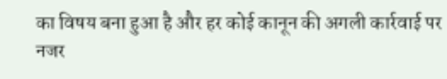का विषय बना हुआ है और हर कोई कानून की अगली कार्रवाई पर नजर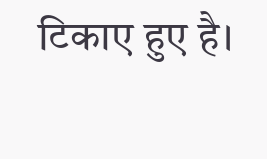टिकाए हुए है।